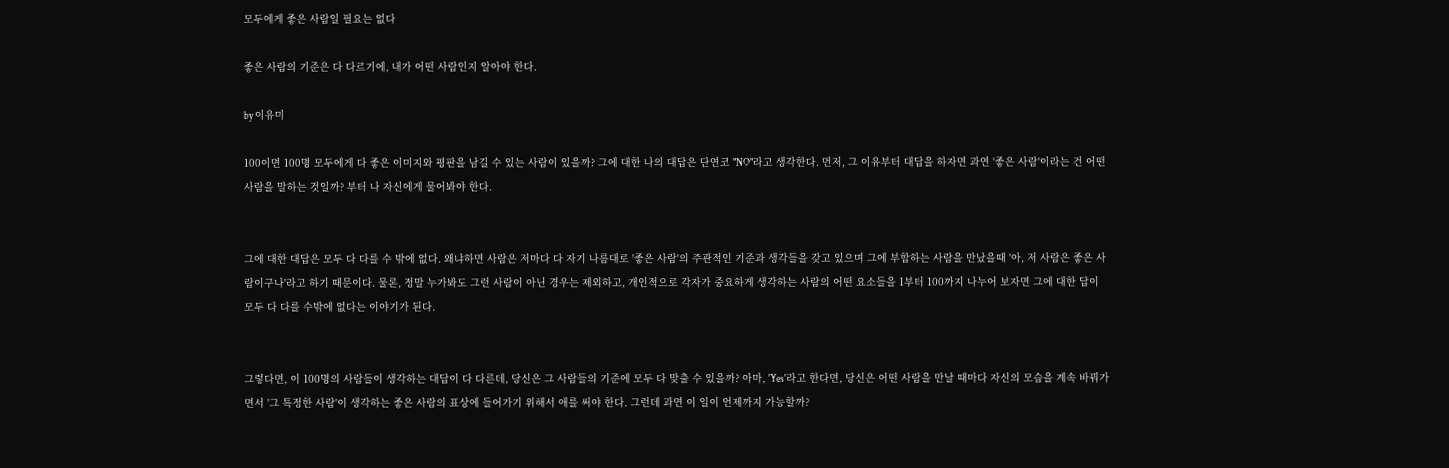모두에게 좋은 사람일 필요는 없다

좋은 사람의 기준은 다 다르기에, 내가 어떤 사람인지 알아야 한다.

by 이유미

100이면 100명 모두에게 다 좋은 이미지와 평판을 남길 수 있는 사람이 있을까? 그에 대한 나의 대답은 단연코 "NO"라고 생각한다. 먼저, 그 이유부터 대답을 하자면 과연 '좋은 사람'이라는 건 어떤 사람을 말하는 것일까? 부터 나 자신에게 물어봐야 한다.


그에 대한 대답은 모두 다 다를 수 밖에 없다. 왜냐하면 사람은 저마다 다 자기 나름대로 '좋은 사람'의 주관적인 기준과 생각들을 갖고 있으며 그에 부합하는 사람을 만났을때 '아, 저 사람은 좋은 사람이구나'라고 하기 때문이다. 물론, 정말 누가봐도 그런 사람이 아닌 경우는 제외하고, 개인적으로 각자가 중요하게 생각하는 사람의 어떤 요소들을 1부터 100까지 나누어 보자면 그에 대한 답이 모두 다 다를 수밖에 없다는 이야기가 된다.


그렇다면, 이 100명의 사람들이 생각하는 대답이 다 다른데, 당신은 그 사람들의 기준에 모두 다 맞출 수 있을까? 아마, 'Yes'라고 한다면, 당신은 어떤 사람을 만날 때마다 자신의 모습을 계속 바꿔가면서 '그 특정한 사람'이 생각하는 좋은 사람의 표상에 들어가기 위해서 애를 써야 한다. 그런데 과연 이 일이 언제까지 가능할까?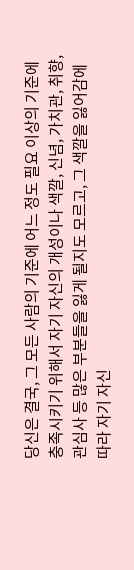당신은 결국, 그 모든 사람의 기준에 어느 정도 필요 이상의 기준에 충족시키기 위해서 자기 자신의 개성이나 색깔, 신념, 가치관, 취향, 관심사 등 많은 부분들을 잃게 될지도 모르고, 그 색깔을 잃어감에 따라 자기 자신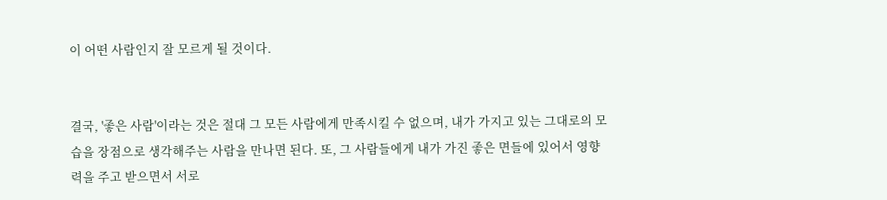이 어떤 사람인지 잘 모르게 될 것이다.


결국, '좋은 사람'이라는 것은 절대 그 모든 사람에게 만족시킬 수 없으며, 내가 가지고 있는 그대로의 모습을 장점으로 생각해주는 사람을 만나면 된다. 또, 그 사람들에게 내가 가진 좋은 면들에 있어서 영향력을 주고 받으면서 서로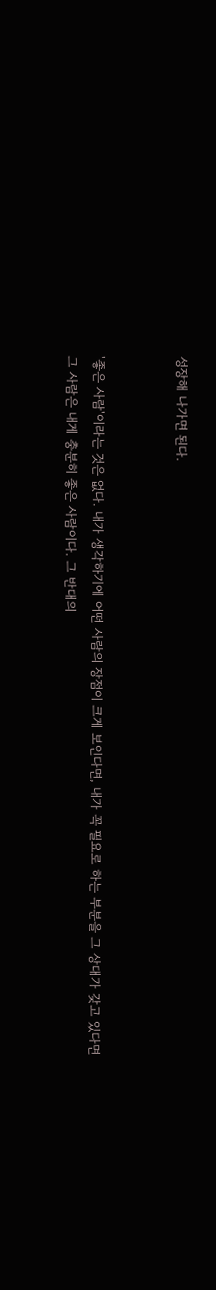성장해 나가면 된다.


'좋은 사람'이라는 것은 없다. 내가 생각하기에 어떤 사람의 장점이 크게 보인다면, 내가 꼭 필요로 하는 부분을 그 상대가 갖고 있다면 그 사람은 내게 충분히 좋은 사람이다. 그 반대의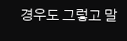경우도 그렇고 말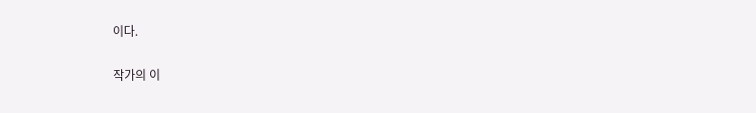이다.

작가의 이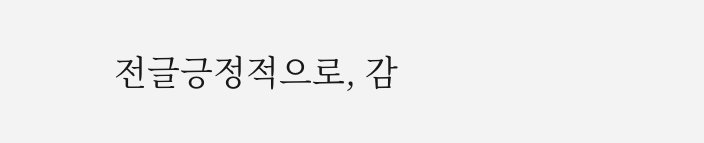전글긍정적으로, 감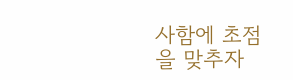사함에 초점을 맞추자